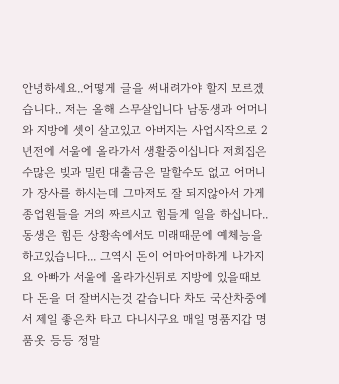안녕하세요..어떻게 글을 써내려가야 할지 모르겠습니다.. 저는 올해 스무살입니다 남동생과 어머니와 지방에 셋이 살고있고 아버지는 사업시작으로 2년전에 서울에 올라가서 생활중이십니다 저희집은 수많은 빚과 밀린 대출금은 말할수도 없고 어머니가 장사를 하시는데 그마저도 잘 되지않아서 가게 종업원들을 거의 짜르시고 힘들게 일을 하십니다.. 동생은 힘든 상황속에서도 미래때문에 예체능을 하고있습니다... 그역시 돈이 어마어마하게 나가지요 아빠가 서울에 올라가신뒤로 지방에 있을때보다 돈을 더 잘버시는것 같습니다 차도 국산차중에서 제일 좋은차 타고 다니시구요 매일 명품지갑 명품옷 등등 정말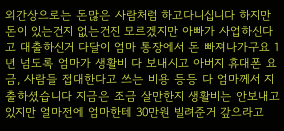외간상으로는 돈많은 사람처럼 하고다니십니다 하지만 돈이 있는건지 없는건진 모르겠지만 아빠가 사업하신다고 대출하신거 다달이 엄마 통장에서 돈 빠져나가구요 1년 넘도록 엄마가 생활비 다 보내시고 아버지 휴대폰 요금, 사람들 접대한다고 쓰는 비용 등등 다 엄마께서 지출하셨습니다 지금은 조금 살만한지 생활비는 안보내고 있지만 얼마전에 엄마한테 30만원 빌려준거 갚으라고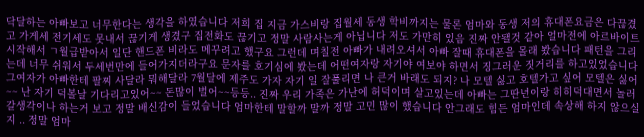닥달하는 아빠보고 너무한다는 생각을 하였습니다 저희 집 지금 가스비랑 집월세 동생 학비까지는 물론 엄마와 동생 저의 휴대폰요금은 다끊겼고 가게세 전기세도 못내서 끊기게 생겼구 집전화도 끊기고 정말 사람사는게 아닙니다 저도 가만히 있음 진짜 안됄것 같아 얼마전에 아르바이트 시작해서 ㄱ월급받아서 일단 핸드폰 비라도 메꾸려고 했구요 그런데 며칠전 아빠가 내려오셔서 아빠 잘때 휴대폰을 몰래 봤습니다 패턴을 그리는데 너무 쉬워서 두세번만에 들어가지더라구요 문자를 호기심에 봤는데 어떤여자랑 자기야 여보야 하면서 징그러운 짓거리를 하고있었습니다 그여자가 아빠한테 팔찌 사달라 뭐해달라 7월달에 제주도 가자 자기 일 잘풀리면 나 큰거 바래도 되지? 나 모텔 싫고 호텔가고 싶어 모텔은 싫어 ~~ 난 자기 덕볼날 기다리고있어~~ 돈많이 벌어~~등등.. 진짜 우리 가족은 가난에 허덕이며 살고있는데 아빠는 그딴년이랑 히히덕대면서 놀러갈생각이나 하는거 보고 정말 배신감이 들었습니다 엄마한테 말할까 말까 정말 고민 많이 했습니다 안그래도 힘든 엄마인데 속상해 하지 않으실지 .. 정말 엄마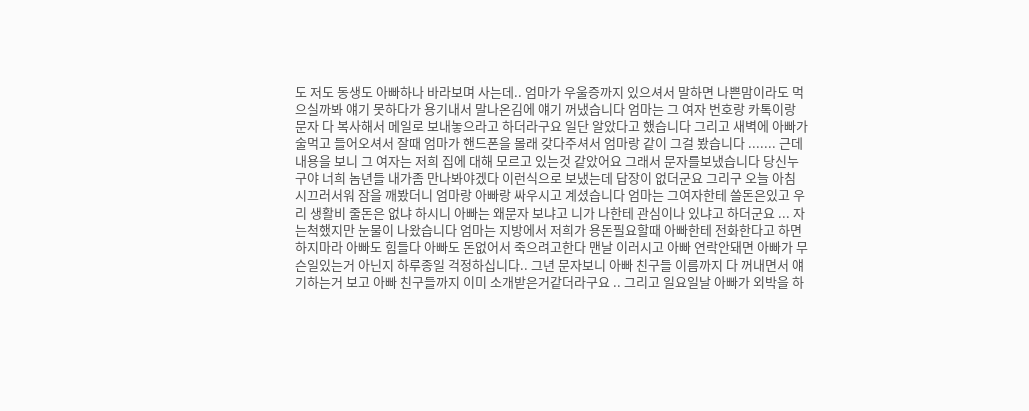도 저도 동생도 아빠하나 바라보며 사는데.. 엄마가 우울증까지 있으셔서 말하면 나쁜맘이라도 먹으실까봐 얘기 못하다가 용기내서 말나온김에 얘기 꺼냈습니다 엄마는 그 여자 번호랑 카톡이랑 문자 다 복사해서 메일로 보내놓으라고 하더라구요 일단 알았다고 했습니다 그리고 새벽에 아빠가 술먹고 들어오셔서 잘때 엄마가 핸드폰을 몰래 갖다주셔서 엄마랑 같이 그걸 봤습니다 ....... 근데 내용을 보니 그 여자는 저희 집에 대해 모르고 있는것 같았어요 그래서 문자를보냈습니다 당신누구야 너희 놈년들 내가좀 만나봐야겠다 이런식으로 보냈는데 답장이 없더군요 그리구 오늘 아침 시끄러서워 잠을 깨봤더니 엄마랑 아빠랑 싸우시고 계셨습니다 엄마는 그여자한테 쓸돈은있고 우리 생활비 줄돈은 없냐 하시니 아빠는 왜문자 보냐고 니가 나한테 관심이나 있냐고 하더군요 ... 자는척했지만 눈물이 나왔습니다 엄마는 지방에서 저희가 용돈필요할때 아빠한테 전화한다고 하면 하지마라 아빠도 힘들다 아빠도 돈없어서 죽으려고한다 맨날 이러시고 아빠 연락안돼면 아빠가 무슨일있는거 아닌지 하루종일 걱정하십니다.. 그년 문자보니 아빠 친구들 이름까지 다 꺼내면서 얘기하는거 보고 아빠 친구들까지 이미 소개받은거같더라구요 .. 그리고 일요일날 아빠가 외박을 하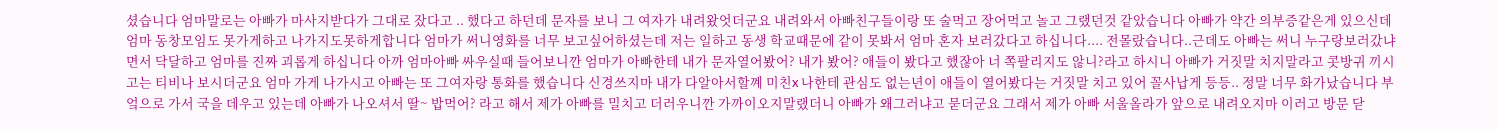셨습니다 엄마말로는 아빠가 마사지받다가 그대로 잤다고 .. 했다고 하던데 문자를 보니 그 여자가 내려왔엇더군요 내려와서 아빠친구들이랑 또 술먹고 장어먹고 놀고 그랬던것 같았습니다 아빠가 약간 의부증같은게 있으신데 엄마 동창모임도 못가게하고 나가지도못하게합니다 엄마가 써니영화를 너무 보고싶어하셨는데 저는 일하고 동생 학교때문에 같이 못봐서 엄마 혼자 보러갔다고 하십니다.... 전몰랐습니다..근데도 아빠는 써니 누구랑보러갔냐면서 닥달하고 엄마를 진짜 괴롭게 하십니다 아까 엄마아빠 싸우실때 들어보니깐 엄마가 아빠한테 내가 문자열어봤어? 내가 봤어? 애들이 봤다고 했잖아 너 쪽팔리지도 않니?라고 하시니 아빠가 거짓말 치지말라고 콧방귀 끼시고는 티비나 보시더군요 엄마 가게 나가시고 아빠는 또 그여자랑 통화를 했습니다 신경쓰지마 내가 다알아서할꼐 미친x 나한테 관심도 없는년이 애들이 열어봤다는 거짓말 치고 있어 꼴사납게 등등.. 정말 너무 화가났습니다 부엌으로 가서 국을 데우고 있는데 아빠가 나오셔서 딸~ 밥먹어? 라고 해서 제가 아빠를 밀치고 더러우니깐 가까이오지말랬더니 아빠가 왜그러냐고 묻더군요 그래서 제가 아빠 서울올라가 앞으로 내려오지마 이러고 방문 닫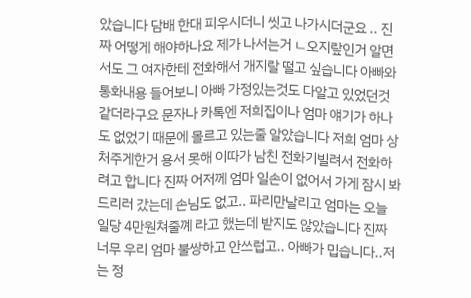았습니다 담배 한대 피우시더니 씻고 나가시더군요 .. 진짜 어떻게 해야하나요 제가 나서는거 ㄴ오지랖인거 알면서도 그 여자한테 전화해서 개지랄 떨고 싶습니다 아빠와 통화내용 들어보니 아빠 가정있는것도 다알고 있었던것 같더라구요 문자나 카톡엔 저희집이나 엄마 얘기가 하나도 없었기 때문에 몰르고 있는줄 알았습니다 저희 엄마 상처주게한거 용서 못해 이따가 남친 전화기빌려서 전화하려고 합니다 진짜 어저께 엄마 일손이 없어서 가게 잠시 봐드리러 갔는데 손님도 없고.. 파리만날리고 엄마는 오늘 일당 4만원쳐줄꼐 라고 했는데 받지도 않았습니다 진짜 너무 우리 엄마 불쌍하고 안쓰럽고.. 아빠가 밉습니다..저는 정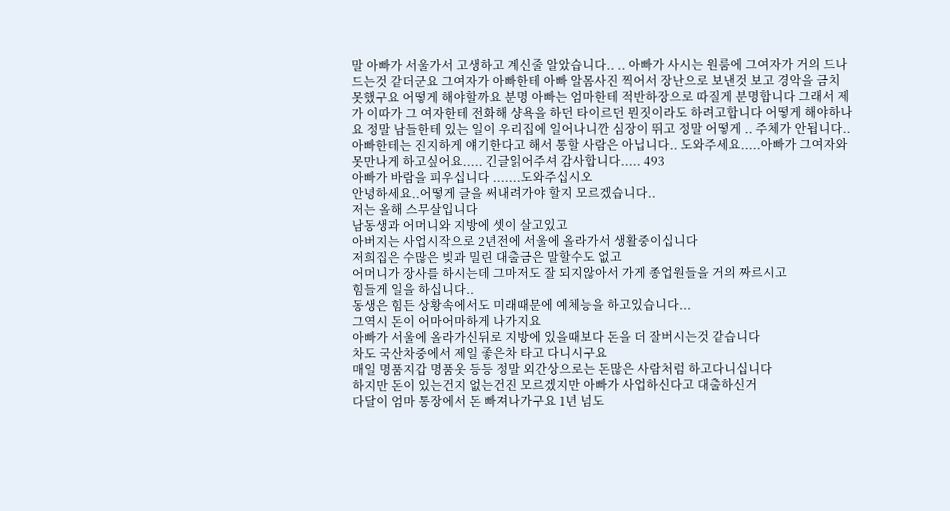말 아빠가 서울가서 고생하고 계신줄 알았습니다.. .. 아빠가 사시는 원룸에 그여자가 거의 드나드는것 같더군요 그여자가 아빠한테 아빠 알몸사진 찍어서 장난으로 보낸것 보고 경악을 금치 못했구요 어떻게 해야할까요 분명 아빠는 엄마한테 적반하장으로 따질게 분명합니다 그래서 제가 이따가 그 여자한테 전화해 샹욕을 하던 타이르던 뭔짓이라도 하려고합니다 어떻게 해야하나요 정말 남들한테 있는 일이 우리집에 일어나니깐 심장이 뛰고 정말 어떻게 .. 주체가 안됩니다.. 아빠한테는 진지하게 얘기한다고 해서 통할 사람은 아닙니다.. 도와주세요.....아빠가 그여자와 못만나게 하고싶어요..... 긴글읽어주셔 감사합니다..... 493
아빠가 바람을 피우십니다 .......도와주십시오
안녕하세요..어떻게 글을 써내려가야 할지 모르겠습니다..
저는 올해 스무살입니다
남동생과 어머니와 지방에 셋이 살고있고
아버지는 사업시작으로 2년전에 서울에 올라가서 생활중이십니다
저희집은 수많은 빚과 밀린 대출금은 말할수도 없고
어머니가 장사를 하시는데 그마저도 잘 되지않아서 가게 종업원들을 거의 짜르시고
힘들게 일을 하십니다..
동생은 힘든 상황속에서도 미래때문에 예체능을 하고있습니다...
그역시 돈이 어마어마하게 나가지요
아빠가 서울에 올라가신뒤로 지방에 있을때보다 돈을 더 잘버시는것 같습니다
차도 국산차중에서 제일 좋은차 타고 다니시구요
매일 명품지갑 명품옷 등등 정말 외간상으로는 돈많은 사람처럼 하고다니십니다
하지만 돈이 있는건지 없는건진 모르겠지만 아빠가 사업하신다고 대출하신거
다달이 엄마 통장에서 돈 빠져나가구요 1년 넘도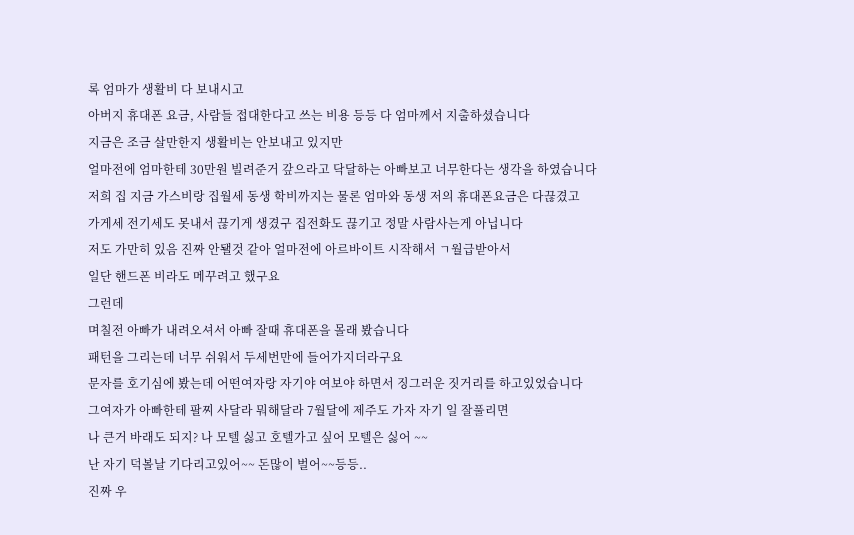록 엄마가 생활비 다 보내시고
아버지 휴대폰 요금, 사람들 접대한다고 쓰는 비용 등등 다 엄마께서 지출하셨습니다
지금은 조금 살만한지 생활비는 안보내고 있지만
얼마전에 엄마한테 30만원 빌려준거 갚으라고 닥달하는 아빠보고 너무한다는 생각을 하였습니다
저희 집 지금 가스비랑 집월세 동생 학비까지는 물론 엄마와 동생 저의 휴대폰요금은 다끊겼고
가게세 전기세도 못내서 끊기게 생겼구 집전화도 끊기고 정말 사람사는게 아닙니다
저도 가만히 있음 진짜 안됄것 같아 얼마전에 아르바이트 시작해서 ㄱ월급받아서
일단 핸드폰 비라도 메꾸려고 했구요
그런데
며칠전 아빠가 내려오셔서 아빠 잘때 휴대폰을 몰래 봤습니다
패턴을 그리는데 너무 쉬워서 두세번만에 들어가지더라구요
문자를 호기심에 봤는데 어떤여자랑 자기야 여보야 하면서 징그러운 짓거리를 하고있었습니다
그여자가 아빠한테 팔찌 사달라 뭐해달라 7월달에 제주도 가자 자기 일 잘풀리면
나 큰거 바래도 되지? 나 모텔 싫고 호텔가고 싶어 모텔은 싫어 ~~
난 자기 덕볼날 기다리고있어~~ 돈많이 벌어~~등등..
진짜 우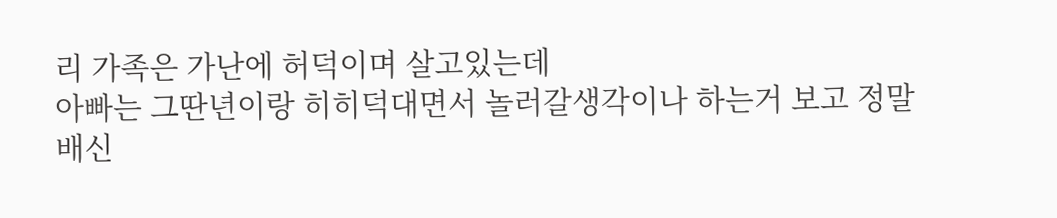리 가족은 가난에 허덕이며 살고있는데
아빠는 그딴년이랑 히히덕대면서 놀러갈생각이나 하는거 보고 정말 배신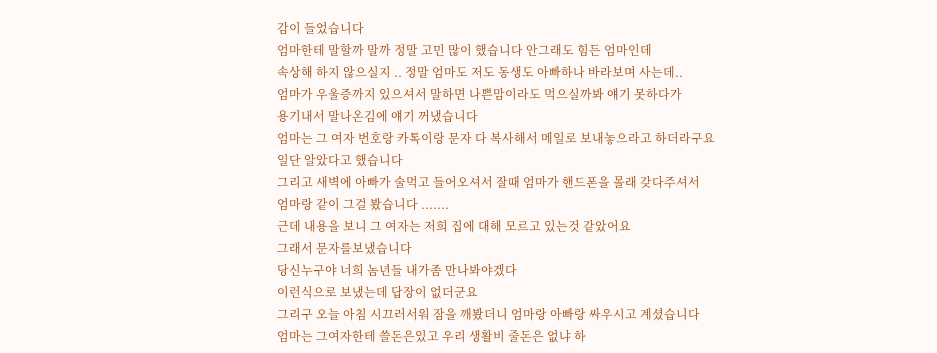감이 들었습니다
엄마한테 말할까 말까 정말 고민 많이 했습니다 안그래도 힘든 엄마인데
속상해 하지 않으실지 .. 정말 엄마도 저도 동생도 아빠하나 바라보며 사는데..
엄마가 우울증까지 있으셔서 말하면 나쁜맘이라도 먹으실까봐 얘기 못하다가
용기내서 말나온김에 얘기 꺼냈습니다
엄마는 그 여자 번호랑 카톡이랑 문자 다 복사해서 메일로 보내놓으라고 하더라구요
일단 알았다고 했습니다
그리고 새벽에 아빠가 술먹고 들어오셔서 잘때 엄마가 핸드폰을 몰래 갖다주셔서
엄마랑 같이 그걸 봤습니다 .......
근데 내용을 보니 그 여자는 저희 집에 대해 모르고 있는것 같았어요
그래서 문자를보냈습니다
당신누구야 너희 놈년들 내가좀 만나봐야겠다
이런식으로 보냈는데 답장이 없더군요
그리구 오늘 아침 시끄러서워 잠을 깨봤더니 엄마랑 아빠랑 싸우시고 계셨습니다
엄마는 그여자한테 쓸돈은있고 우리 생활비 줄돈은 없냐 하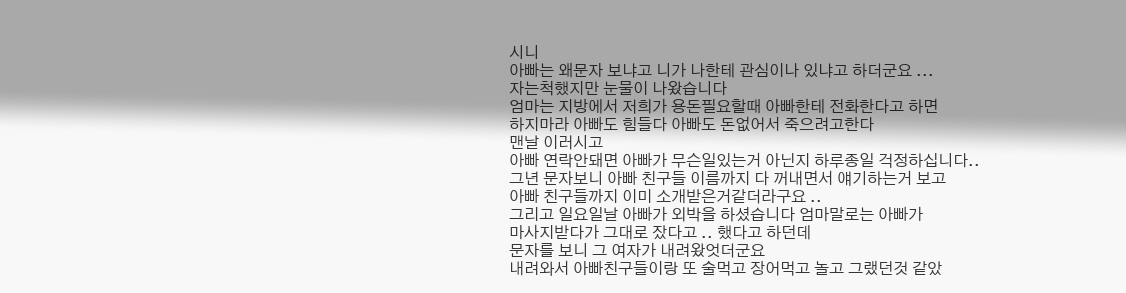시니
아빠는 왜문자 보냐고 니가 나한테 관심이나 있냐고 하더군요 ...
자는척했지만 눈물이 나왔습니다
엄마는 지방에서 저희가 용돈필요할때 아빠한테 전화한다고 하면
하지마라 아빠도 힘들다 아빠도 돈없어서 죽으려고한다
맨날 이러시고
아빠 연락안돼면 아빠가 무슨일있는거 아닌지 하루종일 걱정하십니다..
그년 문자보니 아빠 친구들 이름까지 다 꺼내면서 얘기하는거 보고
아빠 친구들까지 이미 소개받은거같더라구요 ..
그리고 일요일날 아빠가 외박을 하셨습니다 엄마말로는 아빠가
마사지받다가 그대로 잤다고 .. 했다고 하던데
문자를 보니 그 여자가 내려왔엇더군요
내려와서 아빠친구들이랑 또 술먹고 장어먹고 놀고 그랬던것 같았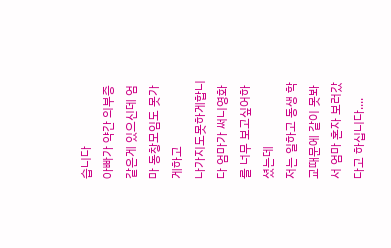습니다
아빠가 약간 의부증같은게 있으신데 엄마 동창모임도 못가게하고
나가지도못하게합니다 엄마가 써니영화를 너무 보고싶어하셨는데
저는 일하고 동생 학교때문에 같이 못봐서 엄마 혼자 보러갔다고 하십니다....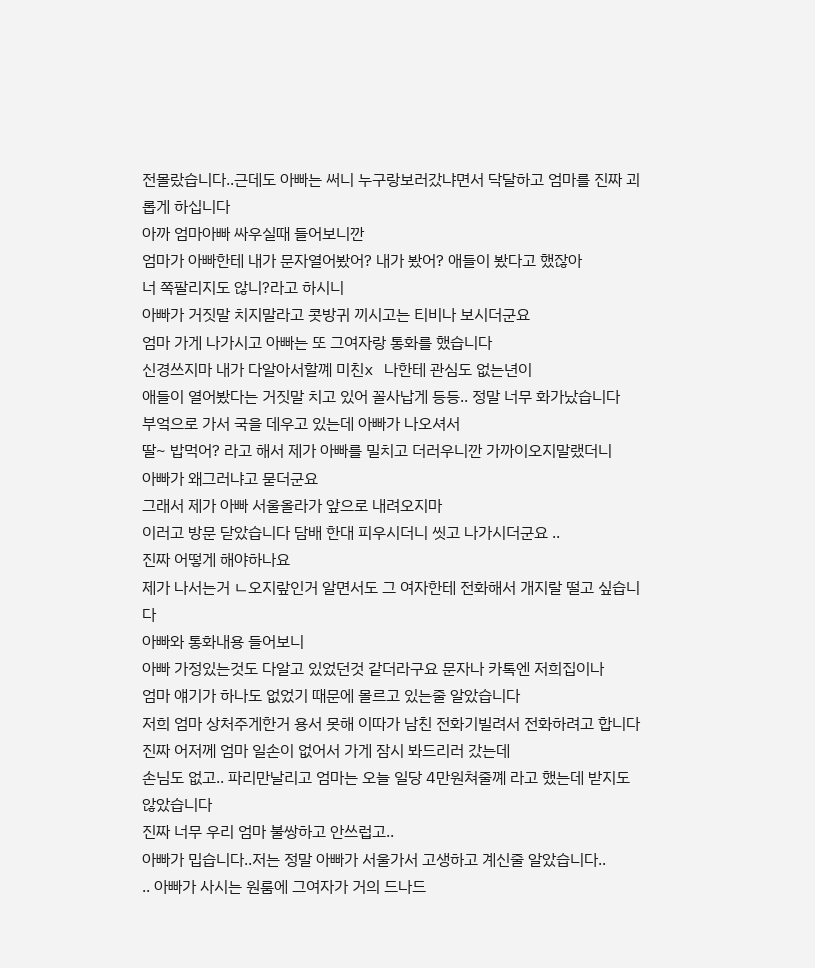전몰랐습니다..근데도 아빠는 써니 누구랑보러갔냐면서 닥달하고 엄마를 진짜 괴롭게 하십니다
아까 엄마아빠 싸우실때 들어보니깐
엄마가 아빠한테 내가 문자열어봤어? 내가 봤어? 애들이 봤다고 했잖아
너 쪽팔리지도 않니?라고 하시니
아빠가 거짓말 치지말라고 콧방귀 끼시고는 티비나 보시더군요
엄마 가게 나가시고 아빠는 또 그여자랑 통화를 했습니다
신경쓰지마 내가 다알아서할꼐 미친x 나한테 관심도 없는년이
애들이 열어봤다는 거짓말 치고 있어 꼴사납게 등등.. 정말 너무 화가났습니다
부엌으로 가서 국을 데우고 있는데 아빠가 나오셔서
딸~ 밥먹어? 라고 해서 제가 아빠를 밀치고 더러우니깐 가까이오지말랬더니
아빠가 왜그러냐고 묻더군요
그래서 제가 아빠 서울올라가 앞으로 내려오지마
이러고 방문 닫았습니다 담배 한대 피우시더니 씻고 나가시더군요 ..
진짜 어떻게 해야하나요
제가 나서는거 ㄴ오지랖인거 알면서도 그 여자한테 전화해서 개지랄 떨고 싶습니다
아빠와 통화내용 들어보니
아빠 가정있는것도 다알고 있었던것 같더라구요 문자나 카톡엔 저희집이나
엄마 얘기가 하나도 없었기 때문에 몰르고 있는줄 알았습니다
저희 엄마 상처주게한거 용서 못해 이따가 남친 전화기빌려서 전화하려고 합니다
진짜 어저께 엄마 일손이 없어서 가게 잠시 봐드리러 갔는데
손님도 없고.. 파리만날리고 엄마는 오늘 일당 4만원쳐줄꼐 라고 했는데 받지도 않았습니다
진짜 너무 우리 엄마 불쌍하고 안쓰럽고..
아빠가 밉습니다..저는 정말 아빠가 서울가서 고생하고 계신줄 알았습니다..
.. 아빠가 사시는 원룸에 그여자가 거의 드나드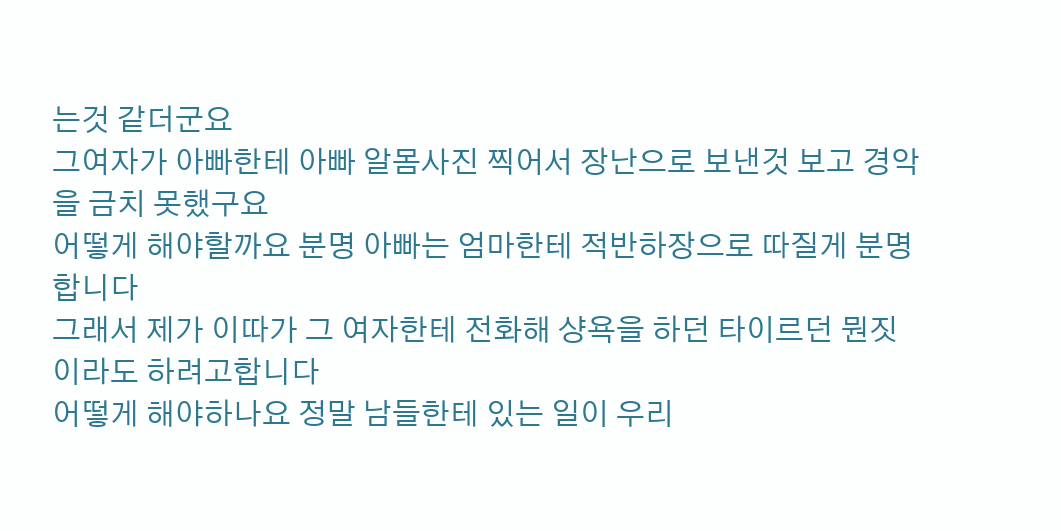는것 같더군요
그여자가 아빠한테 아빠 알몸사진 찍어서 장난으로 보낸것 보고 경악을 금치 못했구요
어떻게 해야할까요 분명 아빠는 엄마한테 적반하장으로 따질게 분명합니다
그래서 제가 이따가 그 여자한테 전화해 샹욕을 하던 타이르던 뭔짓이라도 하려고합니다
어떻게 해야하나요 정말 남들한테 있는 일이 우리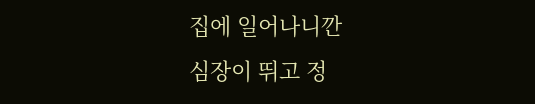집에 일어나니깐
심장이 뛰고 정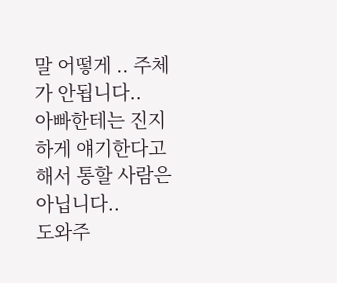말 어떻게 .. 주체가 안됩니다..
아빠한테는 진지하게 얘기한다고 해서 통할 사람은 아닙니다..
도와주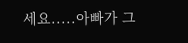세요.....아빠가 그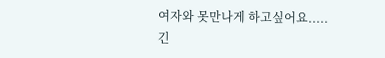여자와 못만나게 하고싶어요.....
긴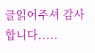글읽어주셔 감사합니다.....